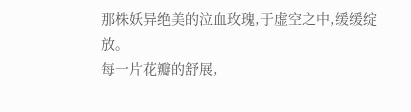那株妖异绝美的泣血玫瑰,于虚空之中,缓缓绽放。
每一片花瓣的舒展,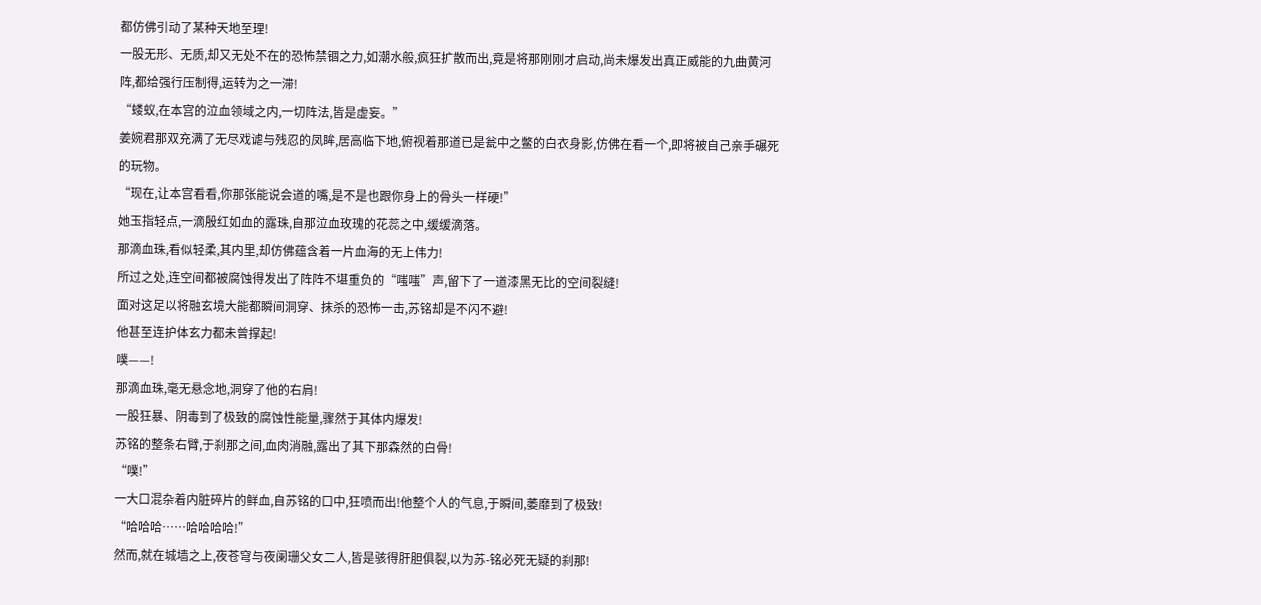都仿佛引动了某种天地至理!
一股无形、无质,却又无处不在的恐怖禁锢之力,如潮水般,疯狂扩散而出,竟是将那刚刚才启动,尚未爆发出真正威能的九曲黄河阵,都给强行压制得,运转为之一滞!
“蝼蚁,在本宫的泣血领域之内,一切阵法,皆是虚妄。”
姜婉君那双充满了无尽戏谑与残忍的凤眸,居高临下地,俯视着那道已是瓮中之鳖的白衣身影,仿佛在看一个,即将被自己亲手碾死的玩物。
“现在,让本宫看看,你那张能说会道的嘴,是不是也跟你身上的骨头一样硬!”
她玉指轻点,一滴殷红如血的露珠,自那泣血玫瑰的花蕊之中,缓缓滴落。
那滴血珠,看似轻柔,其内里,却仿佛蕴含着一片血海的无上伟力!
所过之处,连空间都被腐蚀得发出了阵阵不堪重负的“嗤嗤”声,留下了一道漆黑无比的空间裂缝!
面对这足以将融玄境大能都瞬间洞穿、抹杀的恐怖一击,苏铭却是不闪不避!
他甚至连护体玄力都未曾撑起!
噗——!
那滴血珠,毫无悬念地,洞穿了他的右肩!
一股狂暴、阴毒到了极致的腐蚀性能量,骤然于其体内爆发!
苏铭的整条右臂,于刹那之间,血肉消融,露出了其下那森然的白骨!
“噗!”
一大口混杂着内脏碎片的鲜血,自苏铭的口中,狂喷而出!他整个人的气息,于瞬间,萎靡到了极致!
“哈哈哈……哈哈哈哈!”
然而,就在城墙之上,夜苍穹与夜阑珊父女二人,皆是骇得肝胆俱裂,以为苏-铭必死无疑的刹那!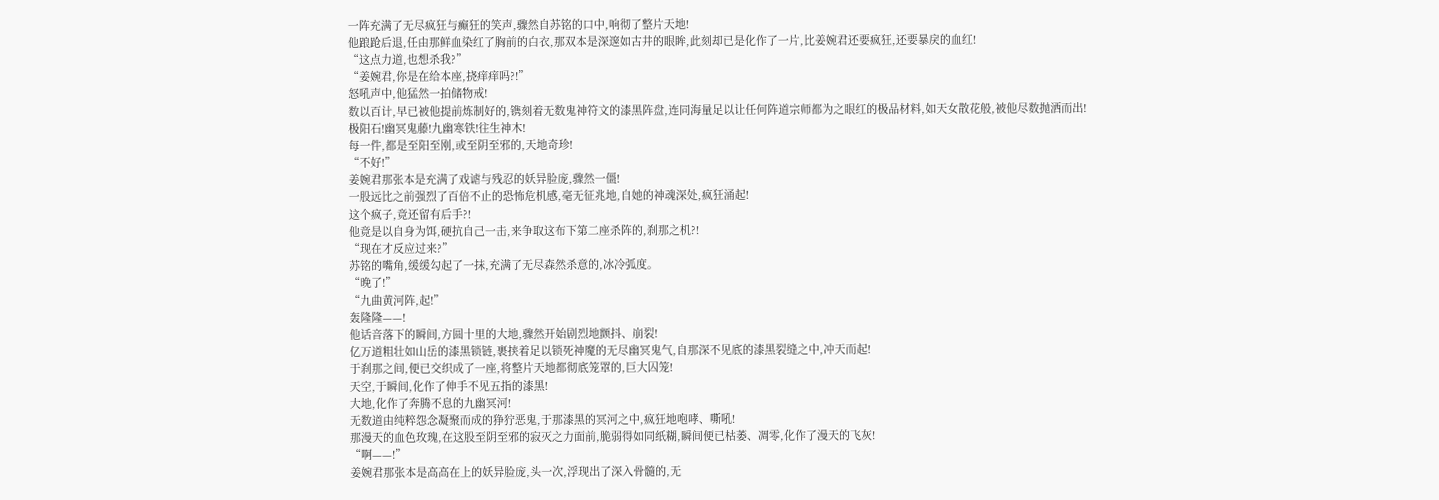一阵充满了无尽疯狂与癫狂的笑声,骤然自苏铭的口中,响彻了整片天地!
他踉跄后退,任由那鲜血染红了胸前的白衣,那双本是深邃如古井的眼眸,此刻却已是化作了一片,比姜婉君还要疯狂,还要暴戾的血红!
“这点力道,也想杀我?”
“姜婉君,你是在给本座,挠痒痒吗?!”
怒吼声中,他猛然一拍储物戒!
数以百计,早已被他提前炼制好的,镌刻着无数鬼神符文的漆黑阵盘,连同海量足以让任何阵道宗师都为之眼红的极品材料,如天女散花般,被他尽数抛洒而出!
极阳石!幽冥鬼藤!九幽寒铁!往生神木!
每一件,都是至阳至刚,或至阴至邪的,天地奇珍!
“不好!”
姜婉君那张本是充满了戏谑与残忍的妖异脸庞,骤然一僵!
一股远比之前强烈了百倍不止的恐怖危机感,毫无征兆地,自她的神魂深处,疯狂涌起!
这个疯子,竟还留有后手?!
他竟是以自身为饵,硬抗自己一击,来争取这布下第二座杀阵的,刹那之机?!
“现在才反应过来?”
苏铭的嘴角,缓缓勾起了一抹,充满了无尽森然杀意的,冰冷弧度。
“晚了!”
“九曲黄河阵,起!”
轰隆隆——!
他话音落下的瞬间,方圆十里的大地,骤然开始剧烈地颤抖、崩裂!
亿万道粗壮如山岳的漆黑锁链,裹挟着足以锁死神魔的无尽幽冥鬼气,自那深不见底的漆黑裂缝之中,冲天而起!
于刹那之间,便已交织成了一座,将整片天地都彻底笼罩的,巨大囚笼!
天空,于瞬间,化作了伸手不见五指的漆黑!
大地,化作了奔腾不息的九幽冥河!
无数道由纯粹怨念凝聚而成的狰狞恶鬼,于那漆黑的冥河之中,疯狂地咆哮、嘶吼!
那漫天的血色玫瑰,在这股至阴至邪的寂灭之力面前,脆弱得如同纸糊,瞬间便已枯萎、凋零,化作了漫天的飞灰!
“啊——!”
姜婉君那张本是高高在上的妖异脸庞,头一次,浮现出了深入骨髓的,无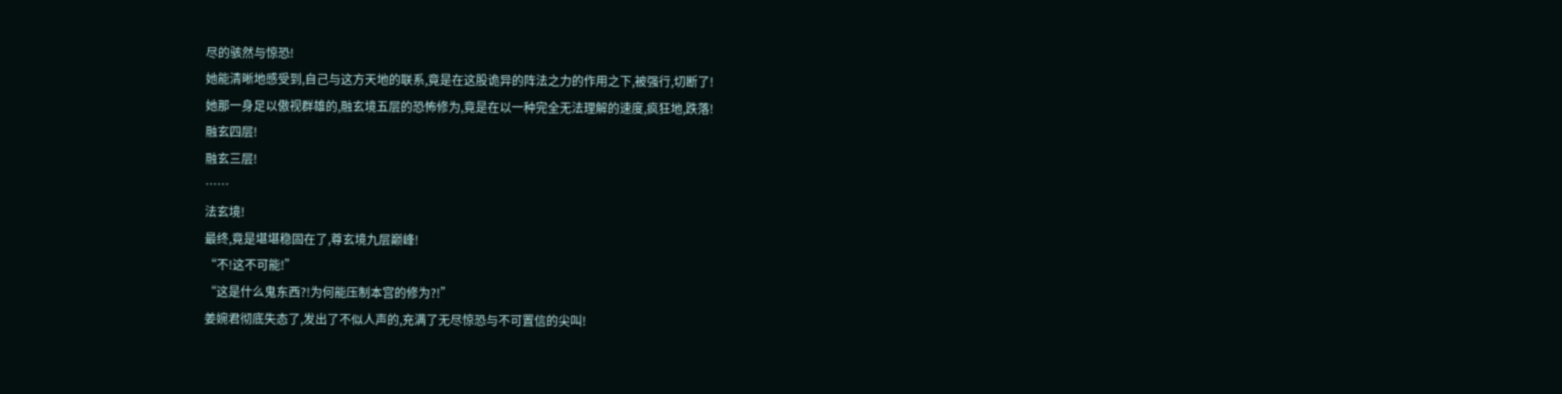尽的骇然与惊恐!
她能清晰地感受到,自己与这方天地的联系,竟是在这股诡异的阵法之力的作用之下,被强行,切断了!
她那一身足以傲视群雄的,融玄境五层的恐怖修为,竟是在以一种完全无法理解的速度,疯狂地,跌落!
融玄四层!
融玄三层!
……
法玄境!
最终,竟是堪堪稳固在了,尊玄境九层巅峰!
“不!这不可能!”
“这是什么鬼东西?!为何能压制本宫的修为?!”
姜婉君彻底失态了,发出了不似人声的,充满了无尽惊恐与不可置信的尖叫!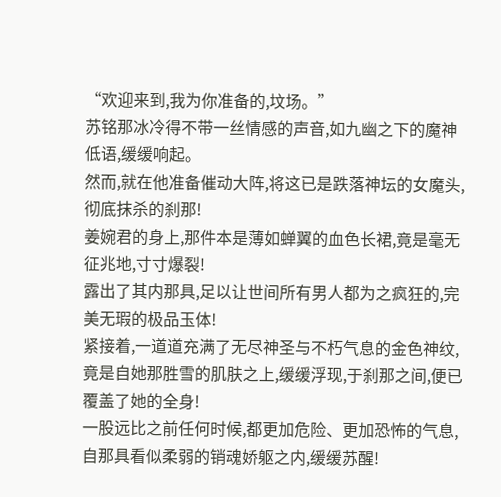“欢迎来到,我为你准备的,坟场。”
苏铭那冰冷得不带一丝情感的声音,如九幽之下的魔神低语,缓缓响起。
然而,就在他准备催动大阵,将这已是跌落神坛的女魔头,彻底抹杀的刹那!
姜婉君的身上,那件本是薄如蝉翼的血色长裙,竟是毫无征兆地,寸寸爆裂!
露出了其内那具,足以让世间所有男人都为之疯狂的,完美无瑕的极品玉体!
紧接着,一道道充满了无尽神圣与不朽气息的金色神纹,竟是自她那胜雪的肌肤之上,缓缓浮现,于刹那之间,便已覆盖了她的全身!
一股远比之前任何时候,都更加危险、更加恐怖的气息,自那具看似柔弱的销魂娇躯之内,缓缓苏醒!